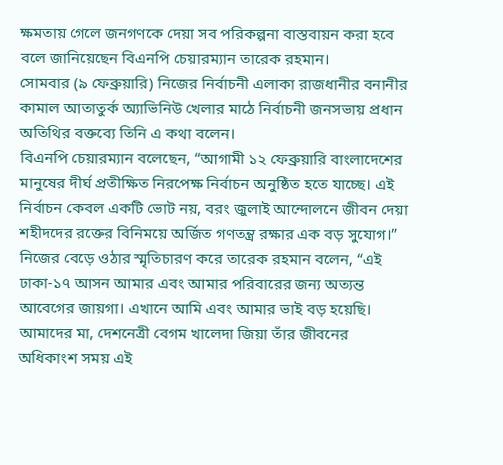ক্ষমতায় গেলে জনগণকে দেয়া সব পরিকল্পনা বাস্তবায়ন করা হবে বলে জানিয়েছেন বিএনপি চেয়ারম্যান তারেক রহমান।
সোমবার (৯ ফেব্রুয়ারি) নিজের নির্বাচনী এলাকা রাজধানীর বনানীর কামাল আতাতুর্ক অ্যাভিনিউ খেলার মাঠে নির্বাচনী জনসভায় প্রধান অতিথির বক্তব্যে তিনি এ কথা বলেন।
বিএনপি চেয়ারম্যান বলেছেন, “আগামী ১২ ফেব্রুয়ারি বাংলাদেশের মানুষের দীর্ঘ প্রতীক্ষিত নিরপেক্ষ নির্বাচন অনুষ্ঠিত হতে যাচ্ছে। এই নির্বাচন কেবল একটি ভোট নয়, বরং জুলাই আন্দোলনে জীবন দেয়া শহীদদের রক্তের বিনিময়ে অর্জিত গণতন্ত্র রক্ষার এক বড় সুযোগ।”
নিজের বেড়ে ওঠার স্মৃতিচারণ করে তারেক রহমান বলেন, “এই ঢাকা-১৭ আসন আমার এবং আমার পরিবারের জন্য অত্যন্ত আবেগের জায়গা। এখানে আমি এবং আমার ভাই বড় হয়েছি। আমাদের মা, দেশনেত্রী বেগম খালেদা জিয়া তাঁর জীবনের অধিকাংশ সময় এই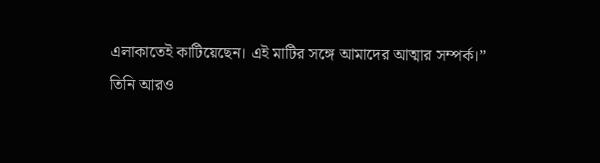এলাকাতেই কাটিয়েছেন। এই মাটির সঙ্গে আমাদের আত্মার সম্পর্ক।”
তিনি আরও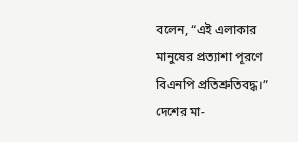বলেন, “এই এলাকার মানুষের প্রত্যাশা পূরণে বিএনপি প্রতিশ্রুতিবদ্ধ।”
দেশের মা-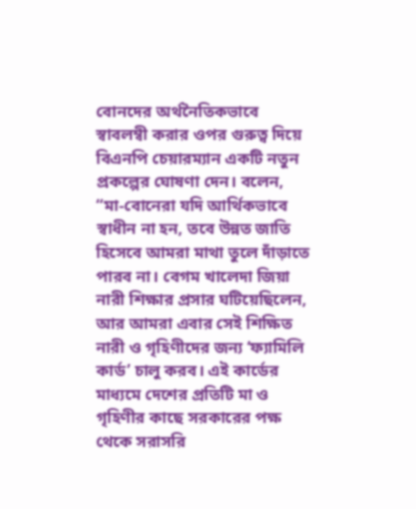বোনদের অর্থনৈতিকভাবে স্বাবলম্বী করার ওপর গুরুত্ব দিয়ে বিএনপি চেয়ারম্যান একটি নতুন প্রকল্পের ঘোষণা দেন। বলেন, “মা-বোনেরা যদি আর্থিকভাবে স্বাধীন না হন, তবে উন্নত জাতি হিসেবে আমরা মাথা তুলে দাঁড়াতে পারব না। বেগম খালেদা জিয়া নারী শিক্ষার প্রসার ঘটিয়েছিলেন, আর আমরা এবার সেই শিক্ষিত নারী ও গৃহিণীদের জন্য ‘ফ্যামিলি কার্ড’ চালু করব। এই কার্ডের মাধ্যমে দেশের প্রতিটি মা ও গৃহিণীর কাছে সরকারের পক্ষ থেকে সরাসরি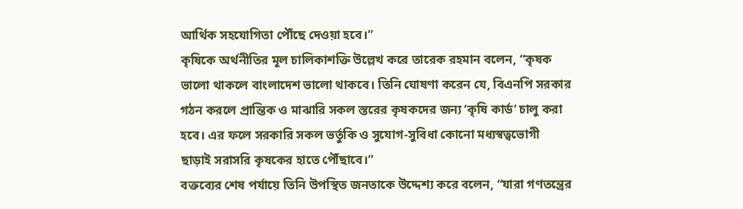আর্থিক সহযোগিতা পৌঁছে দেওয়া হবে।”
কৃষিকে অর্থনীতির মূল চালিকাশক্তি উল্লেখ করে তারেক রহমান বলেন, “কৃষক ভালো থাকলে বাংলাদেশ ভালো থাকবে। তিনি ঘোষণা করেন যে, বিএনপি সরকার গঠন করলে প্রান্তিক ও মাঝারি সকল স্তরের কৃষকদের জন্য ‘কৃষি কার্ড’ চালু করা হবে। এর ফলে সরকারি সকল ভর্তুকি ও সুযোগ-সুবিধা কোনো মধ্যস্বত্বভোগী ছাড়াই সরাসরি কৃষকের হাতে পৌঁছাবে।”
বক্তব্যের শেষ পর্যায়ে তিনি উপস্থিত জনতাকে উদ্দেশ্য করে বলেন, “যারা গণতন্ত্রের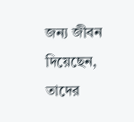জন্য জীবন দিয়েছেন, তাদের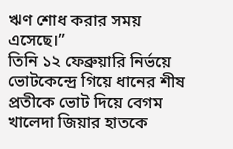ঋণ শোধ করার সময় এসেছে।”
তিনি ১২ ফেব্রুয়ারি নির্ভয়ে ভোটকেন্দ্রে গিয়ে ধানের শীষ প্রতীকে ভোট দিয়ে বেগম খালেদা জিয়ার হাতকে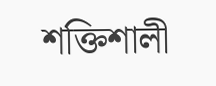শক্তিশালী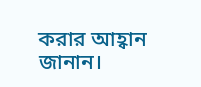করার আহ্বান জানান।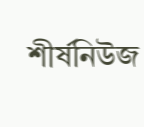শীর্ষনিউজ